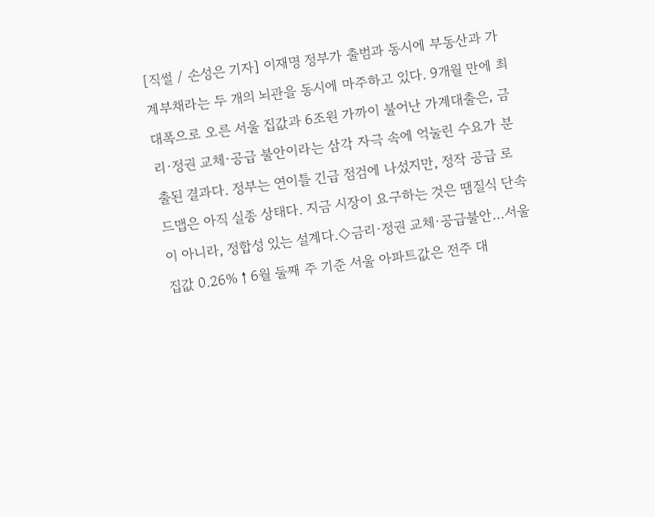[직썰 / 손성은 기자] 이재명 정부가 출범과 동시에 부동산과 가계부채라는 두 개의 뇌관을 동시에 마주하고 있다. 9개월 만에 최대폭으로 오른 서울 집값과 6조원 가까이 불어난 가계대출은, 금리·정권 교체·공급 불안이라는 삼각 자극 속에 억눌린 수요가 분출된 결과다. 정부는 연이틀 긴급 점검에 나섰지만, 정작 공급 로드맵은 아직 실종 상태다. 지금 시장이 요구하는 것은 땜질식 단속이 아니라, 정합성 있는 설계다.◇금리·정권 교체·공급불안…서울 집값 0.26%↑6월 둘째 주 기준 서울 아파트값은 전주 대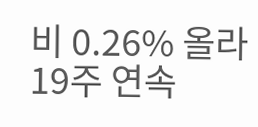비 0.26% 올라 19주 연속